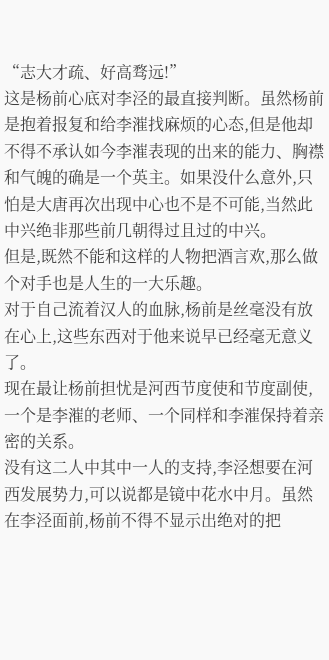“志大才疏、好高骛远!”
这是杨前心底对李泾的最直接判断。虽然杨前是抱着报复和给李漼找麻烦的心态,但是他却不得不承认如今李漼表现的出来的能力、胸襟和气魄的确是一个英主。如果没什么意外,只怕是大唐再次出现中心也不是不可能,当然此中兴绝非那些前几朝得过且过的中兴。
但是,既然不能和这样的人物把酒言欢,那么做个对手也是人生的一大乐趣。
对于自己流着汉人的血脉,杨前是丝毫没有放在心上,这些东西对于他来说早已经毫无意义了。
现在最让杨前担忧是河西节度使和节度副使,一个是李漼的老师、一个同样和李漼保持着亲密的关系。
没有这二人中其中一人的支持,李泾想要在河西发展势力,可以说都是镜中花水中月。虽然在李泾面前,杨前不得不显示出绝对的把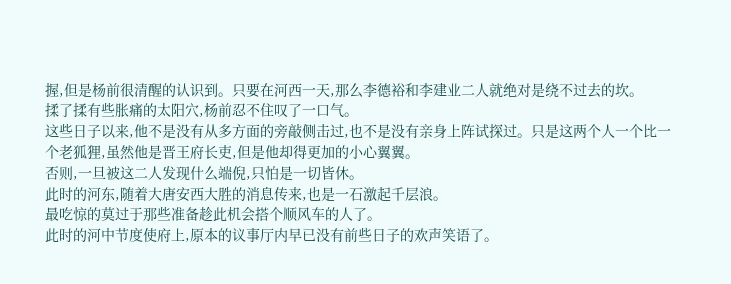握,但是杨前很清醒的认识到。只要在河西一天,那么李德裕和李建业二人就绝对是绕不过去的坎。
揉了揉有些胀痛的太阳穴,杨前忍不住叹了一口气。
这些日子以来,他不是没有从多方面的旁敲侧击过,也不是没有亲身上阵试探过。只是这两个人一个比一个老狐狸,虽然他是晋王府长吏,但是他却得更加的小心翼翼。
否则,一旦被这二人发现什么端倪,只怕是一切皆休。
此时的河东,随着大唐安西大胜的消息传来,也是一石激起千层浪。
最吃惊的莫过于那些准备趁此机会搭个顺风车的人了。
此时的河中节度使府上,原本的议事厅内早已没有前些日子的欢声笑语了。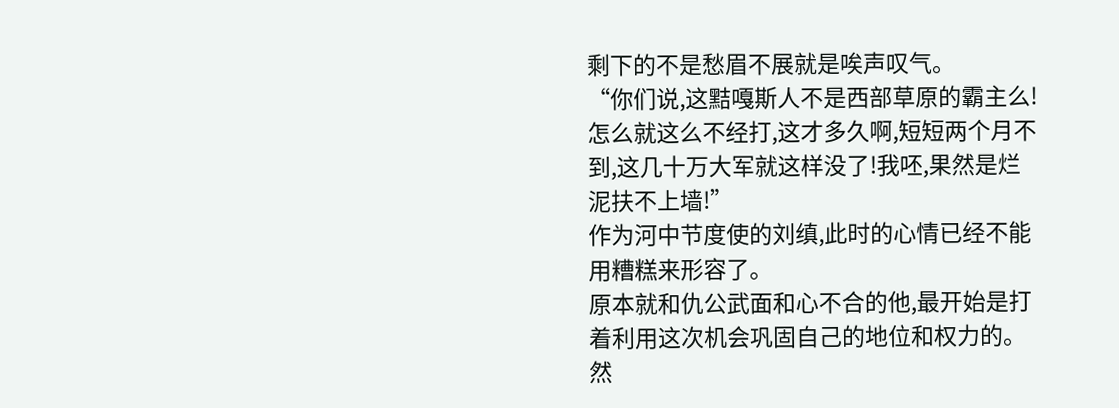剩下的不是愁眉不展就是唉声叹气。
“你们说,这黠嘎斯人不是西部草原的霸主么!怎么就这么不经打,这才多久啊,短短两个月不到,这几十万大军就这样没了!我呸,果然是烂泥扶不上墙!”
作为河中节度使的刘缜,此时的心情已经不能用糟糕来形容了。
原本就和仇公武面和心不合的他,最开始是打着利用这次机会巩固自己的地位和权力的。然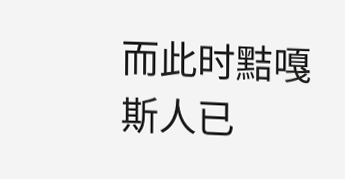而此时黠嘎斯人已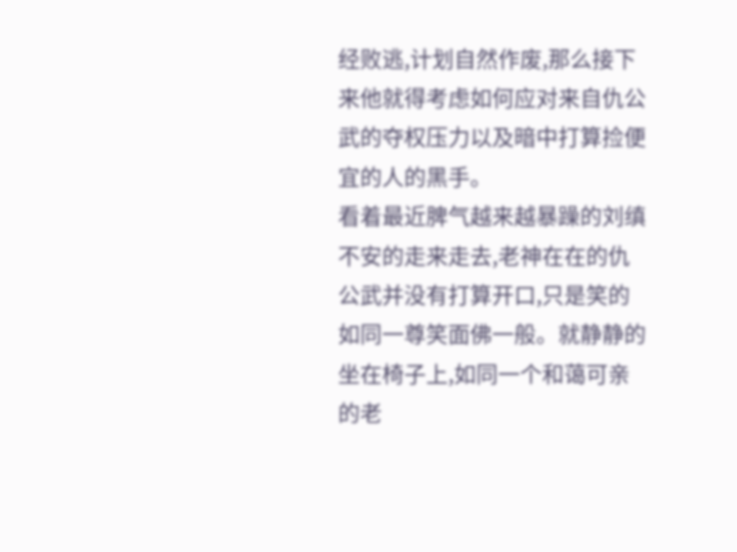经败逃,计划自然作废,那么接下来他就得考虑如何应对来自仇公武的夺权压力以及暗中打算捡便宜的人的黑手。
看着最近脾气越来越暴躁的刘缜不安的走来走去,老神在在的仇公武并没有打算开口,只是笑的如同一尊笑面佛一般。就静静的坐在椅子上,如同一个和蔼可亲的老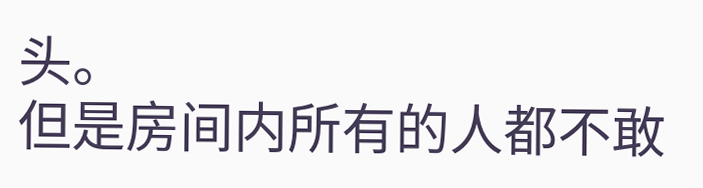头。
但是房间内所有的人都不敢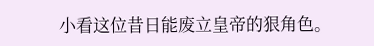小看这位昔日能废立皇帝的狠角色。